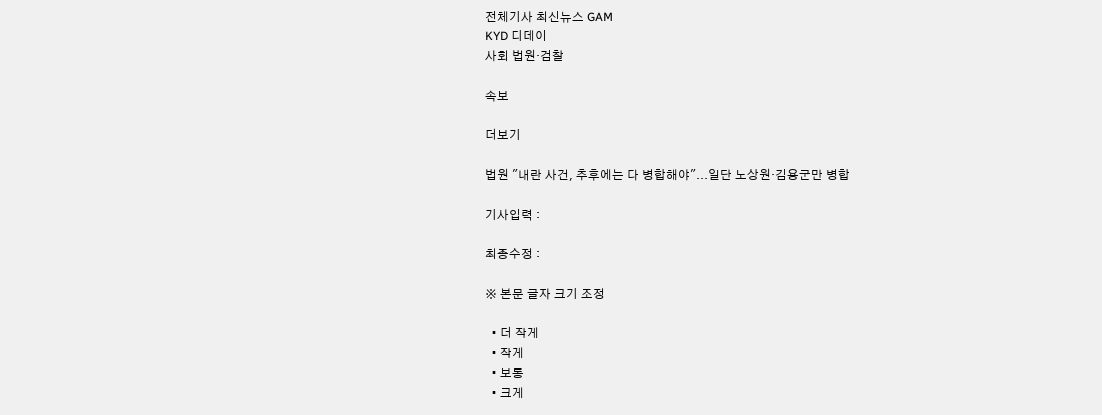전체기사 최신뉴스 GAM
KYD 디데이
사회 법원·검찰

속보

더보기

법원 "내란 사건, 추후에는 다 병합해야"...일단 노상원·김용군만 병합

기사입력 :

최종수정 :

※ 본문 글자 크기 조정

  • 더 작게
  • 작게
  • 보통
  • 크게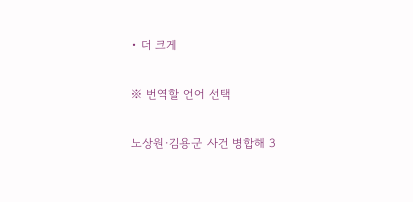• 더 크게

※ 번역할 언어 선택

노상원·김용군 사건 병합해 3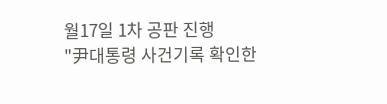월17일 1차 공판 진행
"尹대통령 사건기록 확인한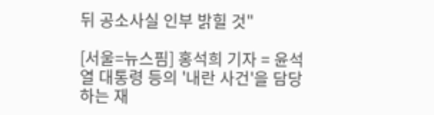뒤 공소사실 인부 밝힐 것"

[서울=뉴스핌] 홍석희 기자 = 윤석열 대통령 등의 '내란 사건'을 담당하는 재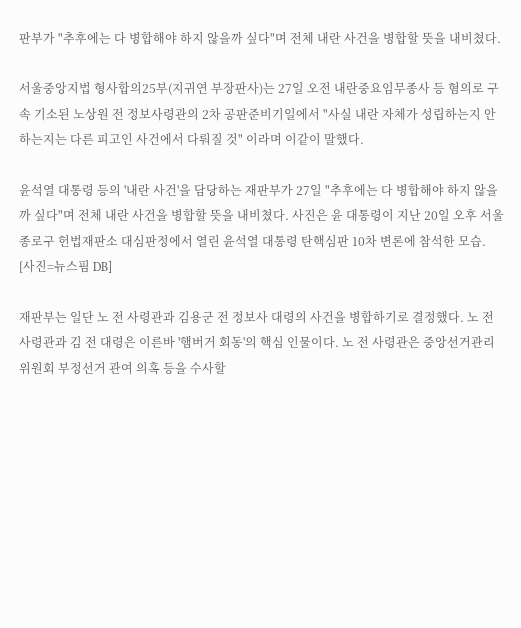판부가 "추후에는 다 병합해야 하지 않을까 싶다"며 전체 내란 사건을 병합할 뜻을 내비쳤다.

서울중앙지법 형사합의25부(지귀연 부장판사)는 27일 오전 내란중요임무종사 등 혐의로 구속 기소된 노상원 전 정보사령관의 2차 공판준비기일에서 "사실 내란 자체가 성립하는지 안 하는지는 다른 피고인 사건에서 다뤄질 것" 이라며 이같이 말했다.

윤석열 대통령 등의 '내란 사건'을 담당하는 재판부가 27일 "추후에는 다 병합해야 하지 않을까 싶다"며 전체 내란 사건을 병합할 뜻을 내비쳤다. 사진은 윤 대통령이 지난 20일 오후 서울 종로구 헌법재판소 대심판정에서 열린 윤석열 대통령 탄핵심판 10차 변론에 참석한 모습. [사진=뉴스핌 DB]

재판부는 일단 노 전 사령관과 김용군 전 정보사 대령의 사건을 병합하기로 결정했다. 노 전 사령관과 김 전 대령은 이른바 '햄버거 회동'의 핵심 인물이다. 노 전 사령관은 중앙선거관리위원회 부정선거 관여 의혹 등을 수사할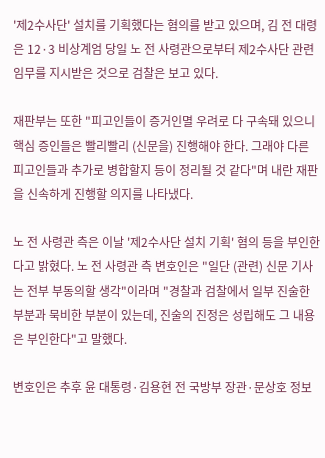'제2수사단' 설치를 기획했다는 혐의를 받고 있으며, 김 전 대령은 12·3 비상계엄 당일 노 전 사령관으로부터 제2수사단 관련 임무를 지시받은 것으로 검찰은 보고 있다.

재판부는 또한 "피고인들이 증거인멸 우려로 다 구속돼 있으니 핵심 증인들은 빨리빨리 (신문을) 진행해야 한다. 그래야 다른 피고인들과 추가로 병합할지 등이 정리될 것 같다"며 내란 재판을 신속하게 진행할 의지를 나타냈다.

노 전 사령관 측은 이날 '제2수사단 설치 기획' 혐의 등을 부인한다고 밝혔다. 노 전 사령관 측 변호인은 "일단 (관련) 신문 기사는 전부 부동의할 생각"이라며 "경찰과 검찰에서 일부 진술한 부분과 묵비한 부분이 있는데, 진술의 진정은 성립해도 그 내용은 부인한다"고 말했다.

변호인은 추후 윤 대통령·김용현 전 국방부 장관·문상호 정보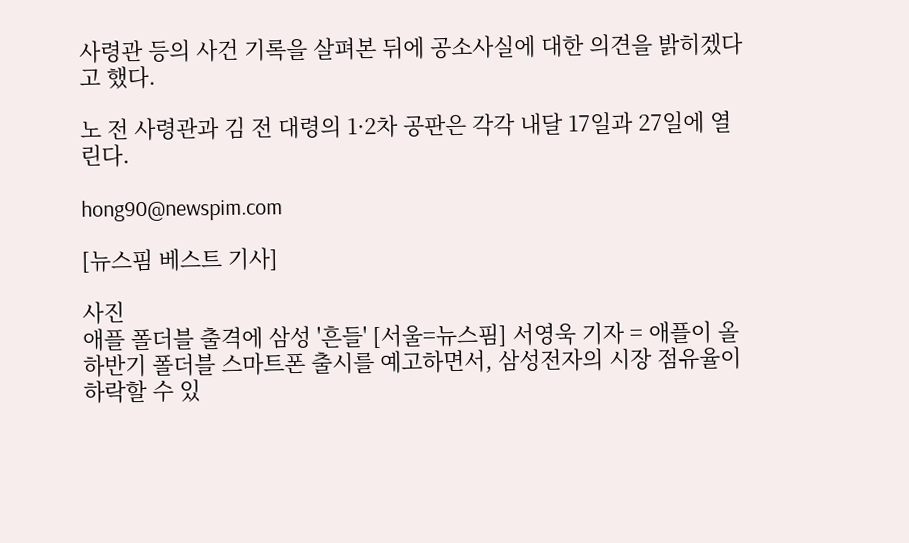사령관 등의 사건 기록을 살펴본 뒤에 공소사실에 대한 의견을 밝히겠다고 했다.

노 전 사령관과 김 전 대령의 1·2차 공판은 각각 내달 17일과 27일에 열린다.

hong90@newspim.com

[뉴스핌 베스트 기사]

사진
애플 폴더블 출격에 삼성 '흔들' [서울=뉴스핌] 서영욱 기자 = 애플이 올 하반기 폴더블 스마트폰 출시를 예고하면서, 삼성전자의 시장 점유율이 하락할 수 있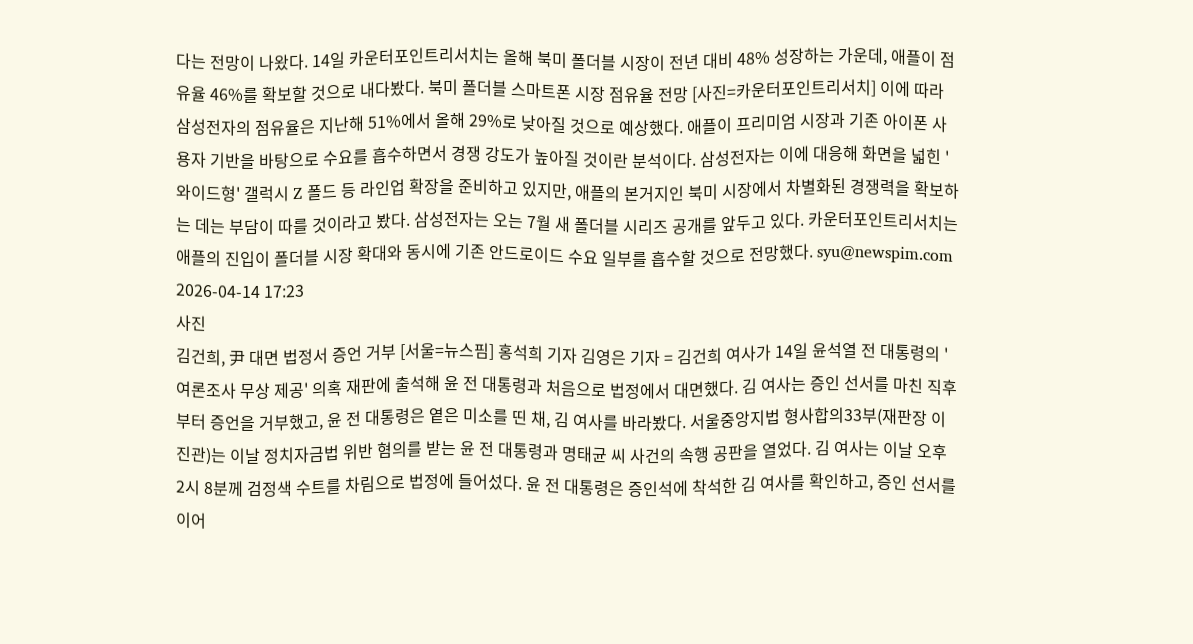다는 전망이 나왔다. 14일 카운터포인트리서치는 올해 북미 폴더블 시장이 전년 대비 48% 성장하는 가운데, 애플이 점유율 46%를 확보할 것으로 내다봤다. 북미 폴더블 스마트폰 시장 점유율 전망 [사진=카운터포인트리서치] 이에 따라 삼성전자의 점유율은 지난해 51%에서 올해 29%로 낮아질 것으로 예상했다. 애플이 프리미엄 시장과 기존 아이폰 사용자 기반을 바탕으로 수요를 흡수하면서 경쟁 강도가 높아질 것이란 분석이다. 삼성전자는 이에 대응해 화면을 넓힌 '와이드형' 갤럭시 Z 폴드 등 라인업 확장을 준비하고 있지만, 애플의 본거지인 북미 시장에서 차별화된 경쟁력을 확보하는 데는 부담이 따를 것이라고 봤다. 삼성전자는 오는 7월 새 폴더블 시리즈 공개를 앞두고 있다. 카운터포인트리서치는 애플의 진입이 폴더블 시장 확대와 동시에 기존 안드로이드 수요 일부를 흡수할 것으로 전망했다. syu@newspim.com 2026-04-14 17:23
사진
김건희, 尹 대면 법정서 증언 거부 [서울=뉴스핌] 홍석희 기자 김영은 기자 = 김건희 여사가 14일 윤석열 전 대통령의 '여론조사 무상 제공' 의혹 재판에 출석해 윤 전 대통령과 처음으로 법정에서 대면했다. 김 여사는 증인 선서를 마친 직후부터 증언을 거부했고, 윤 전 대통령은 옅은 미소를 띤 채, 김 여사를 바라봤다. 서울중앙지법 형사합의33부(재판장 이진관)는 이날 정치자금법 위반 혐의를 받는 윤 전 대통령과 명태균 씨 사건의 속행 공판을 열었다. 김 여사는 이날 오후 2시 8분께 검정색 수트를 차림으로 법정에 들어섰다. 윤 전 대통령은 증인석에 착석한 김 여사를 확인하고, 증인 선서를 이어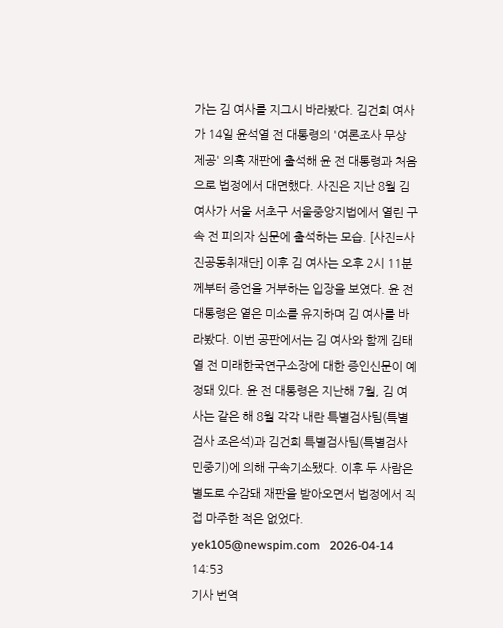가는 김 여사를 지그시 바라봤다. 김건희 여사가 14일 윤석열 전 대통령의 '여론조사 무상 제공' 의혹 재판에 출석해 윤 전 대통령과 처음으로 법정에서 대면했다. 사진은 지난 8월 김 여사가 서울 서초구 서울중앙지법에서 열린 구속 전 피의자 심문에 출석하는 모습. [사진=사진공동취재단] 이후 김 여사는 오후 2시 11분께부터 증언을 거부하는 입장을 보였다. 윤 전 대통령은 옅은 미소를 유지하며 김 여사를 바라봤다. 이번 공판에서는 김 여사와 함께 김태열 전 미래한국연구소장에 대한 증인신문이 예정돼 있다. 윤 전 대통령은 지난해 7월, 김 여사는 같은 해 8월 각각 내란 특별검사팀(특별검사 조은석)과 김건희 특별검사팀(특별검사 민중기)에 의해 구속기소됐다. 이후 두 사람은 별도로 수감돼 재판을 받아오면서 법정에서 직접 마주한 적은 없었다. yek105@newspim.com   2026-04-14 14:53
기사 번역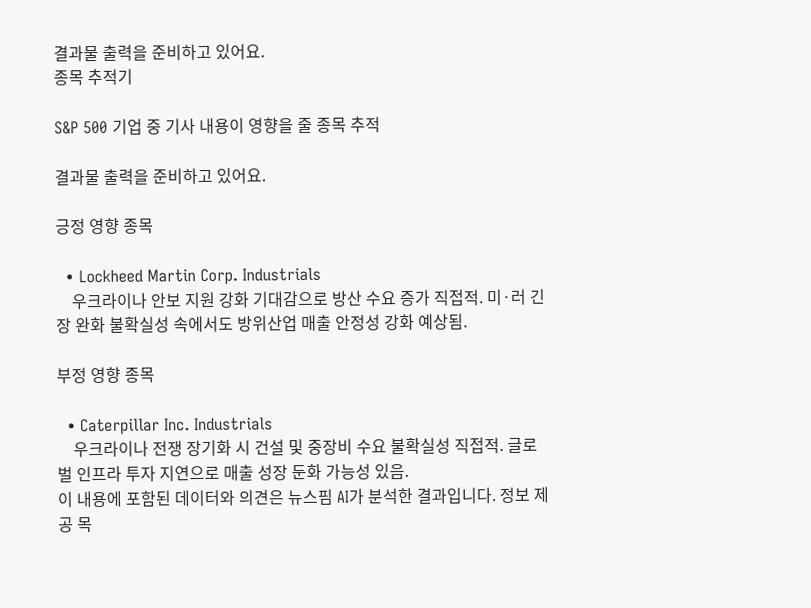결과물 출력을 준비하고 있어요.
종목 추적기

S&P 500 기업 중 기사 내용이 영향을 줄 종목 추적

결과물 출력을 준비하고 있어요.

긍정 영향 종목

  • Lockheed Martin Corp. Industrials
    우크라이나 안보 지원 강화 기대감으로 방산 수요 증가 직접적. 미·러 긴장 완화 불확실성 속에서도 방위산업 매출 안정성 강화 예상됨.

부정 영향 종목

  • Caterpillar Inc. Industrials
    우크라이나 전쟁 장기화 시 건설 및 중장비 수요 불확실성 직접적. 글로벌 인프라 투자 지연으로 매출 성장 둔화 가능성 있음.
이 내용에 포함된 데이터와 의견은 뉴스핌 AI가 분석한 결과입니다. 정보 제공 목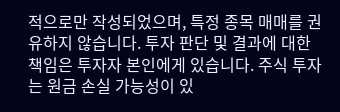적으로만 작성되었으며, 특정 종목 매매를 권유하지 않습니다. 투자 판단 및 결과에 대한 책임은 투자자 본인에게 있습니다. 주식 투자는 원금 손실 가능성이 있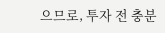으므로, 투자 전 충분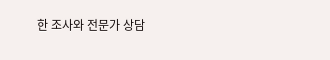한 조사와 전문가 상담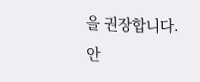을 권장합니다.
안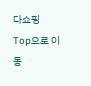다쇼핑
Top으로 이동